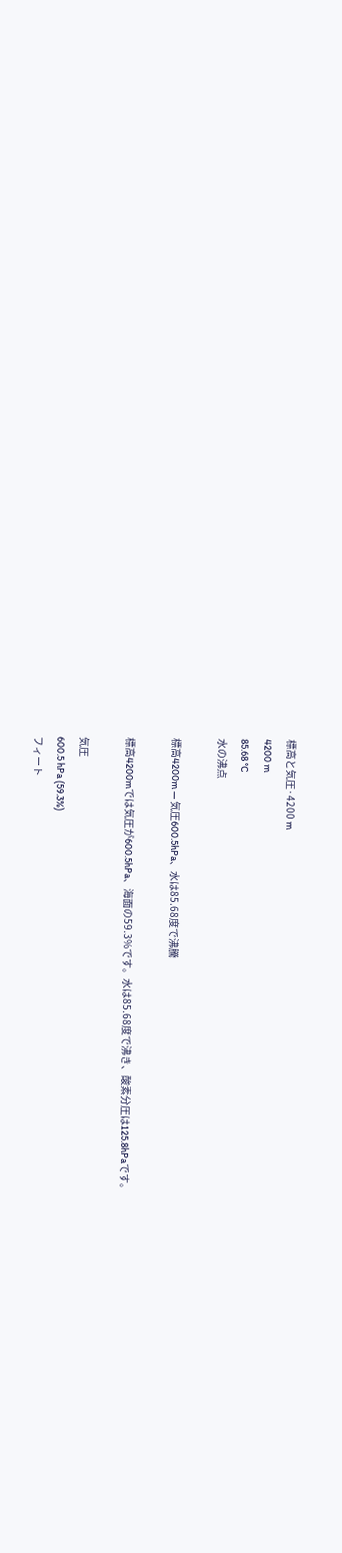標高と気圧·4200 m
4200 m
85.68 °C
水の沸点

標高4200m — 気圧600.5hPa、水は85.68度で沸騰

標高4200mでは気圧が600.5hPa、海面の59.3%です。水は85.68度で沸き、酸素分圧は125.8hPaです。

気圧
600.5 hPa (59.3%)
フィート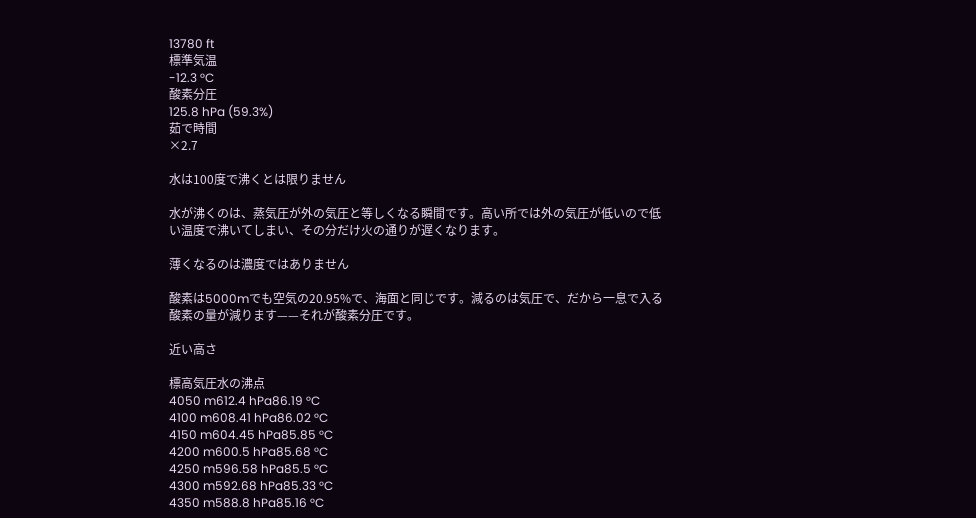13780 ft
標準気温
-12.3 °C
酸素分圧
125.8 hPa (59.3%)
茹で時間
×2.7

水は100度で沸くとは限りません

水が沸くのは、蒸気圧が外の気圧と等しくなる瞬間です。高い所では外の気圧が低いので低い温度で沸いてしまい、その分だけ火の通りが遅くなります。

薄くなるのは濃度ではありません

酸素は5000mでも空気の20.95%で、海面と同じです。減るのは気圧で、だから一息で入る酸素の量が減ります——それが酸素分圧です。

近い高さ

標高気圧水の沸点
4050 m612.4 hPa86.19 °C
4100 m608.41 hPa86.02 °C
4150 m604.45 hPa85.85 °C
4200 m600.5 hPa85.68 °C
4250 m596.58 hPa85.5 °C
4300 m592.68 hPa85.33 °C
4350 m588.8 hPa85.16 °C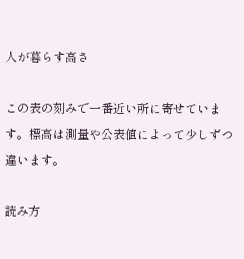人が暮らす高さ

この表の刻みで一番近い所に寄せています。標高は測量や公表値によって少しずつ違います。

読み方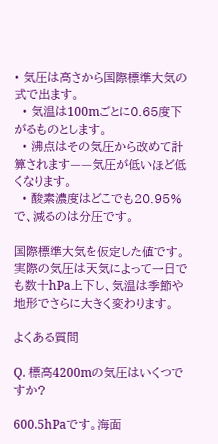• 気圧は高さから国際標準大気の式で出ます。
  • 気温は100mごとに0.65度下がるものとします。
  • 沸点はその気圧から改めて計算されます——気圧が低いほど低くなります。
  • 酸素濃度はどこでも20.95%で、減るのは分圧です。

国際標準大気を仮定した値です。実際の気圧は天気によって一日でも数十hPa上下し、気温は季節や地形でさらに大きく変わります。

よくある質問

Q. 標高4200mの気圧はいくつですか?

600.5hPaです。海面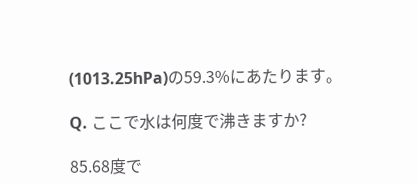(1013.25hPa)の59.3%にあたります。

Q. ここで水は何度で沸きますか?

85.68度で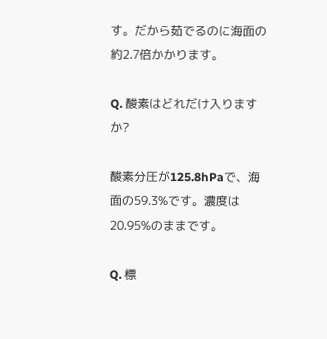す。だから茹でるのに海面の約2.7倍かかります。

Q. 酸素はどれだけ入りますか?

酸素分圧が125.8hPaで、海面の59.3%です。濃度は20.95%のままです。

Q. 標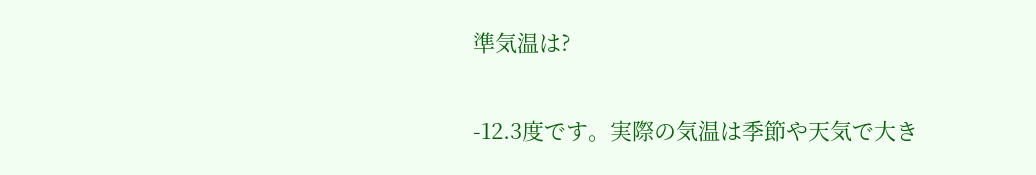準気温は?

-12.3度です。実際の気温は季節や天気で大き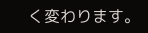く変わります。